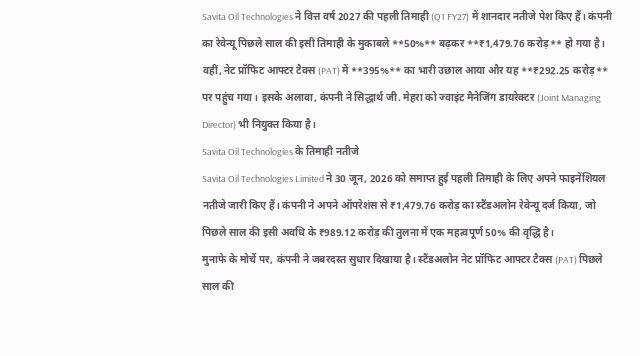Savita Oil Technologies ने वित्त वर्ष 2027 की पहली तिमाही (Q1 FY27) में शानदार नतीजे पेश किए हैं। कंपनी का रेवेन्यू पिछले साल की इसी तिमाही के मुकाबले **50%** बढ़कर **₹1,479.76 करोड़** हो गया है। वहीं, नेट प्रॉफिट आफ्टर टैक्स (PAT) में **395%** का भारी उछाल आया और यह **₹292.25 करोड़** पर पहुंच गया। इसके अलावा, कंपनी ने सिद्धार्थ जी. मेहरा को ज्वाइंट मैनेजिंग डायरेक्टर (Joint Managing Director) भी नियुक्त किया है।
Savita Oil Technologies के तिमाही नतीजे
Savita Oil Technologies Limited ने 30 जून, 2026 को समाप्त हुई पहली तिमाही के लिए अपने फाइनेंशियल नतीजे जारी किए हैं। कंपनी ने अपने ऑपरेशंस से ₹1,479.76 करोड़ का स्टैंडअलोन रेवेन्यू दर्ज किया, जो पिछले साल की इसी अवधि के ₹989.12 करोड़ की तुलना में एक महत्वपूर्ण 50% की वृद्धि है।
मुनाफे के मोर्चे पर, कंपनी ने जबरदस्त सुधार दिखाया है। स्टैंडअलोन नेट प्रॉफिट आफ्टर टैक्स (PAT) पिछले साल की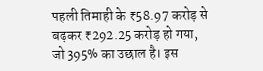पहली तिमाही के ₹58.97 करोड़ से बढ़कर ₹292.25 करोड़ हो गया, जो 395% का उछाल है। इस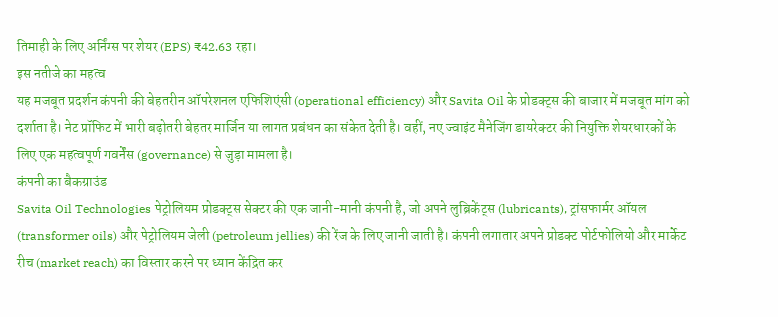तिमाही के लिए अर्निंग्स पर शेयर (EPS) ₹42.63 रहा।
इस नतीजे का महत्व
यह मजबूत प्रदर्शन कंपनी की बेहतरीन ऑपरेशनल एफिशिएंसी (operational efficiency) और Savita Oil के प्रोडक्ट्स की बाजार में मजबूत मांग को दर्शाता है। नेट प्रॉफिट में भारी बढ़ोतरी बेहतर मार्जिन या लागत प्रबंधन का संकेत देती है। वहीं, नए ज्वाइंट मैनेजिंग डायरेक्टर की नियुक्ति शेयरधारकों के लिए एक महत्वपूर्ण गवर्नेंस (governance) से जुड़ा मामला है।
कंपनी का बैकग्राउंड
Savita Oil Technologies पेट्रोलियम प्रोडक्ट्स सेक्टर की एक जानी-मानी कंपनी है, जो अपने लुब्रिकेंट्स (lubricants), ट्रांसफार्मर ऑयल (transformer oils) और पेट्रोलियम जेली (petroleum jellies) की रेंज के लिए जानी जाती है। कंपनी लगातार अपने प्रोडक्ट पोर्टफोलियो और मार्केट रीच (market reach) का विस्तार करने पर ध्यान केंद्रित कर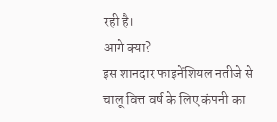रही है।
आगे क्या?
इस शानदार फाइनेंशियल नतीजे से चालू वित्त वर्ष के लिए कंपनी का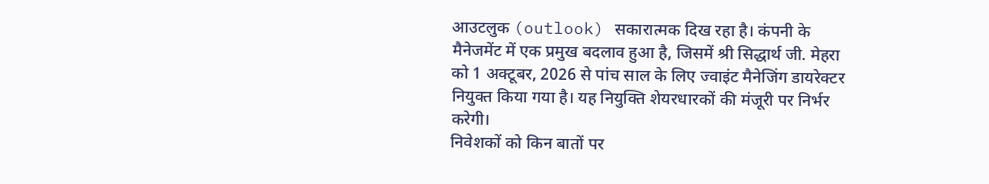आउटलुक (outlook) सकारात्मक दिख रहा है। कंपनी के मैनेजमेंट में एक प्रमुख बदलाव हुआ है, जिसमें श्री सिद्धार्थ जी. मेहरा को 1 अक्टूबर, 2026 से पांच साल के लिए ज्वाइंट मैनेजिंग डायरेक्टर नियुक्त किया गया है। यह नियुक्ति शेयरधारकों की मंजूरी पर निर्भर करेगी।
निवेशकों को किन बातों पर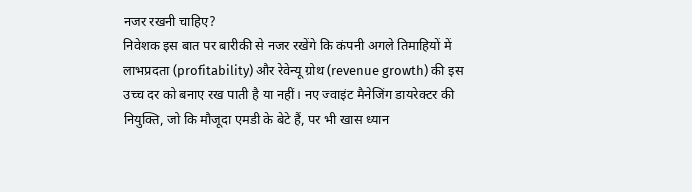नजर रखनी चाहिए?
निवेशक इस बात पर बारीकी से नजर रखेंगे कि कंपनी अगले तिमाहियों में लाभप्रदता (profitability) और रेवेन्यू ग्रोथ (revenue growth) की इस उच्च दर को बनाए रख पाती है या नहीं। नए ज्वाइंट मैनेजिंग डायरेक्टर की नियुक्ति, जो कि मौजूदा एमडी के बेटे हैं, पर भी खास ध्यान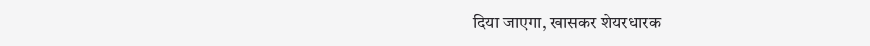दिया जाएगा, खासकर शेयरधारक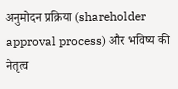अनुमोदन प्रक्रिया (shareholder approval process) और भविष्य की नेतृत्व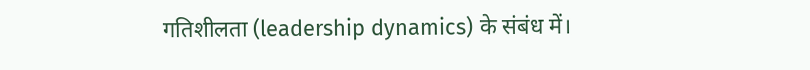गतिशीलता (leadership dynamics) के संबंध में।